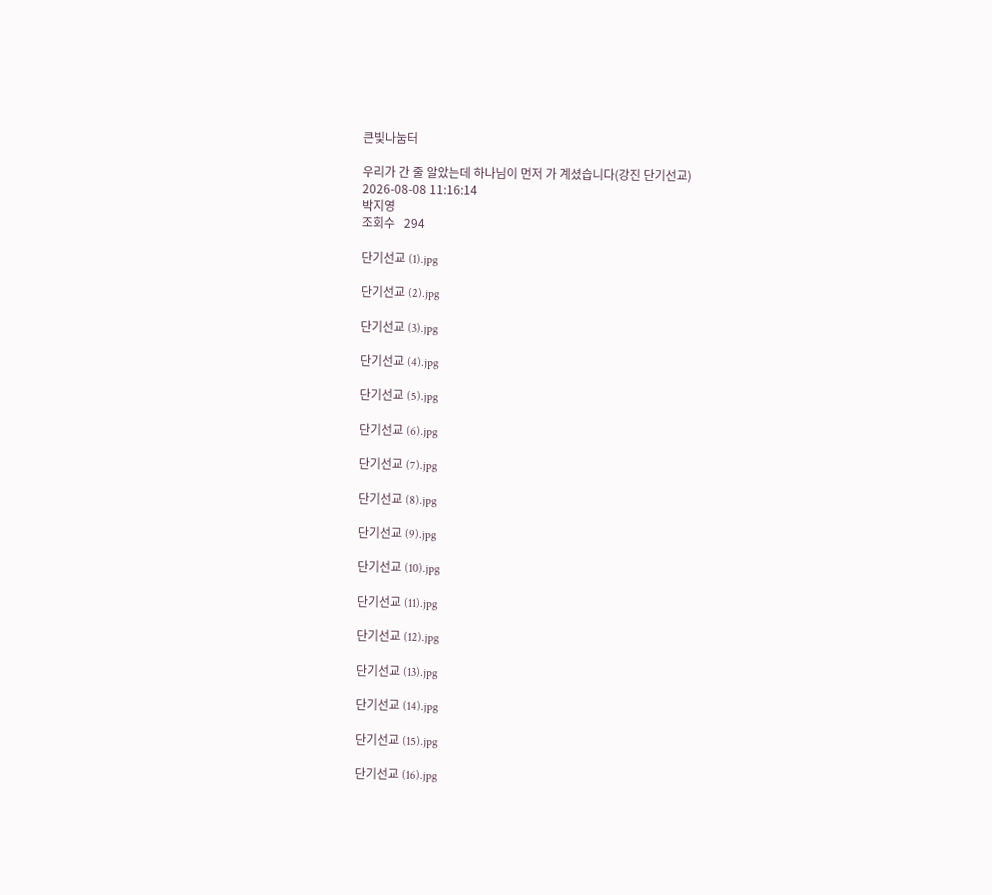큰빛나눔터

우리가 간 줄 알았는데 하나님이 먼저 가 계셨습니다(강진 단기선교)
2026-08-08 11:16:14
박지영
조회수   294

단기선교 (1).jpg

단기선교 (2).jpg

단기선교 (3).jpg

단기선교 (4).jpg

단기선교 (5).jpg

단기선교 (6).jpg

단기선교 (7).jpg

단기선교 (8).jpg

단기선교 (9).jpg

단기선교 (10).jpg

단기선교 (11).jpg

단기선교 (12).jpg

단기선교 (13).jpg

단기선교 (14).jpg

단기선교 (15).jpg

단기선교 (16).jpg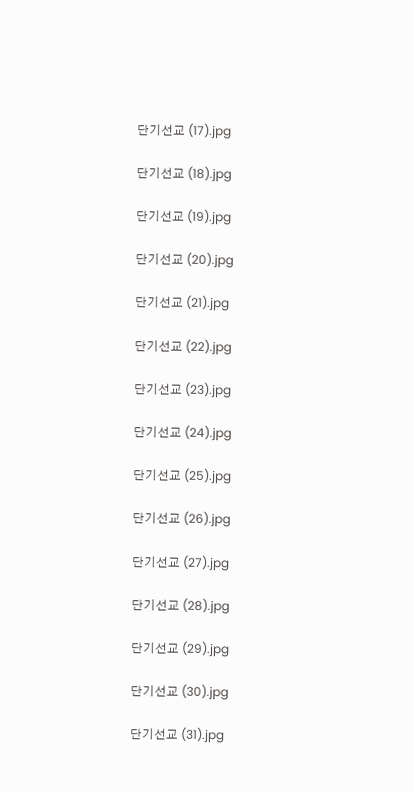단기선교 (17).jpg

단기선교 (18).jpg

단기선교 (19).jpg

단기선교 (20).jpg

단기선교 (21).jpg

단기선교 (22).jpg

단기선교 (23).jpg

단기선교 (24).jpg

단기선교 (25).jpg

단기선교 (26).jpg

단기선교 (27).jpg

단기선교 (28).jpg

단기선교 (29).jpg

단기선교 (30).jpg

단기선교 (31).jpg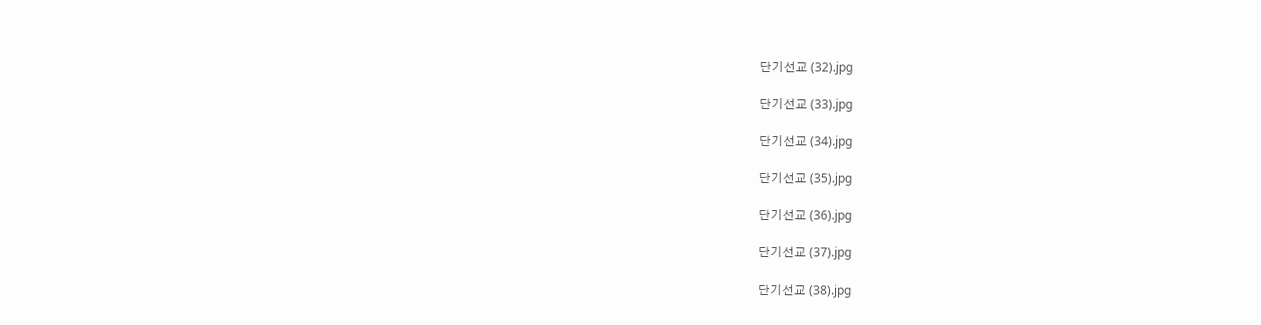단기선교 (32).jpg

단기선교 (33).jpg

단기선교 (34).jpg

단기선교 (35).jpg

단기선교 (36).jpg

단기선교 (37).jpg

단기선교 (38).jpg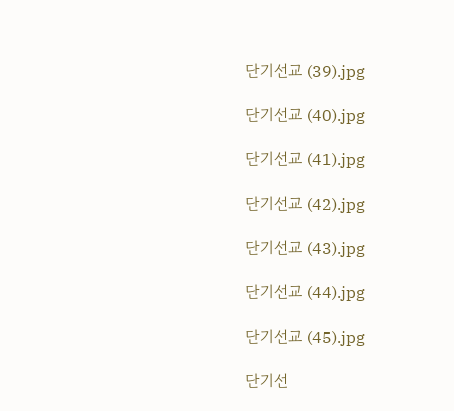단기선교 (39).jpg

단기선교 (40).jpg

단기선교 (41).jpg

단기선교 (42).jpg

단기선교 (43).jpg

단기선교 (44).jpg

단기선교 (45).jpg

단기선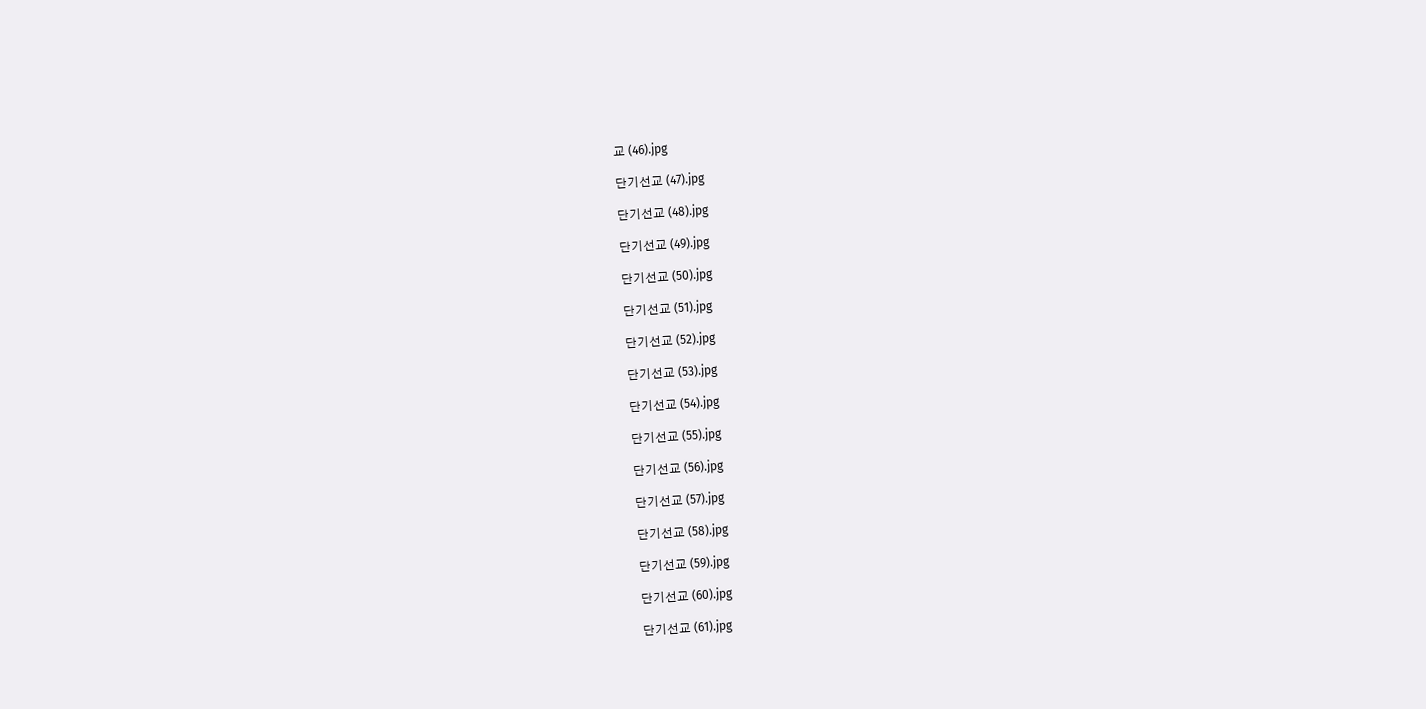교 (46).jpg

단기선교 (47).jpg

단기선교 (48).jpg

단기선교 (49).jpg

단기선교 (50).jpg

단기선교 (51).jpg

단기선교 (52).jpg

단기선교 (53).jpg

단기선교 (54).jpg

단기선교 (55).jpg

단기선교 (56).jpg

단기선교 (57).jpg

단기선교 (58).jpg

단기선교 (59).jpg

단기선교 (60).jpg

단기선교 (61).jpg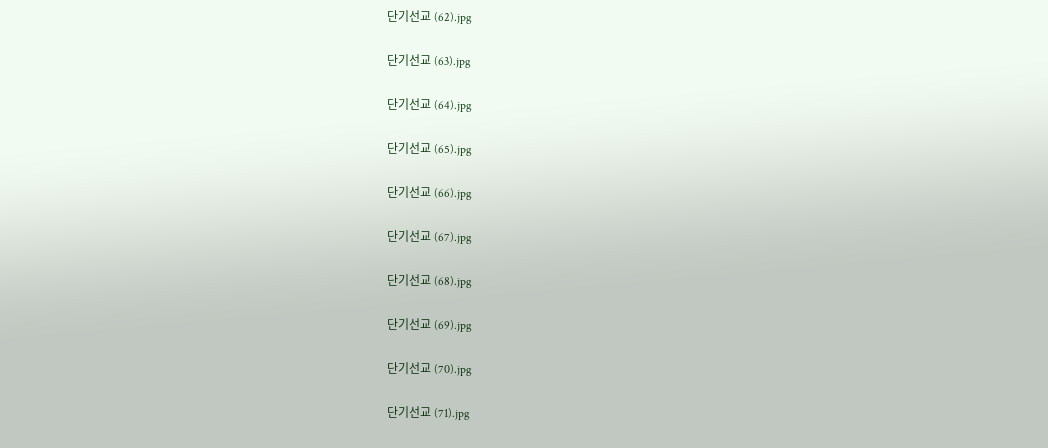단기선교 (62).jpg

단기선교 (63).jpg

단기선교 (64).jpg

단기선교 (65).jpg

단기선교 (66).jpg

단기선교 (67).jpg

단기선교 (68).jpg

단기선교 (69).jpg

단기선교 (70).jpg

단기선교 (71).jpg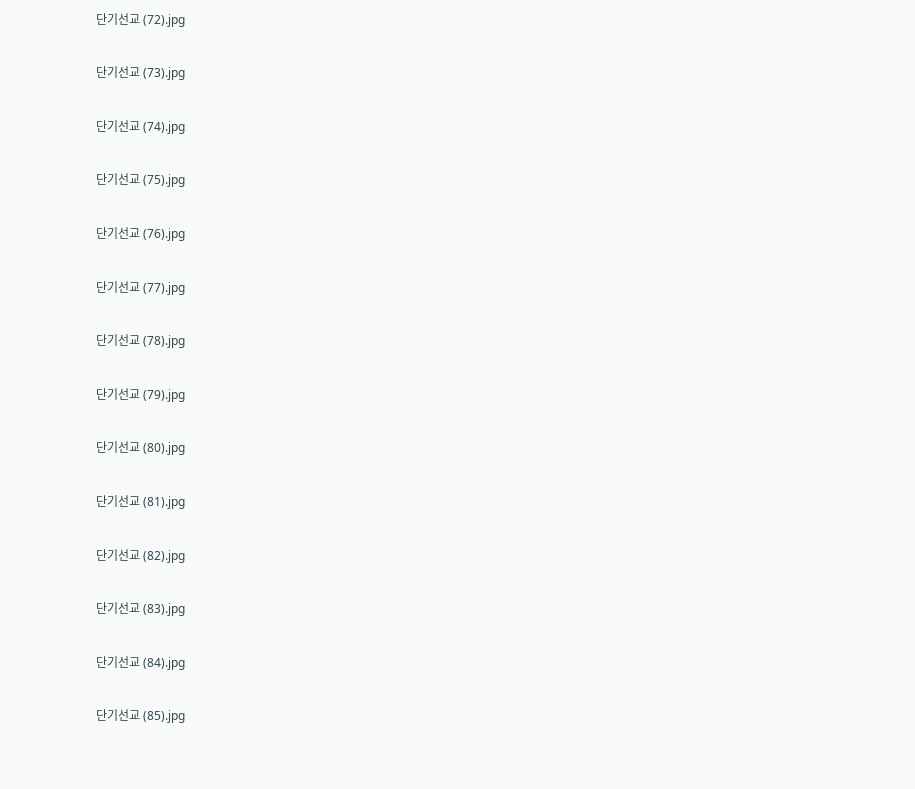단기선교 (72).jpg

단기선교 (73).jpg

단기선교 (74).jpg

단기선교 (75).jpg

단기선교 (76).jpg

단기선교 (77).jpg

단기선교 (78).jpg

단기선교 (79).jpg

단기선교 (80).jpg

단기선교 (81).jpg

단기선교 (82).jpg

단기선교 (83).jpg

단기선교 (84).jpg

단기선교 (85).jpg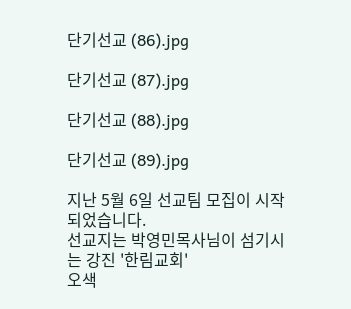단기선교 (86).jpg

단기선교 (87).jpg

단기선교 (88).jpg

단기선교 (89).jpg

지난 5월 6일 선교팀 모집이 시작되었습니다.
선교지는 박영민목사님이 섬기시는 강진 '한림교회'
오색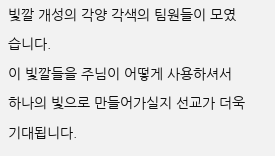빛깔 개성의 각양 각색의 팀원들이 모였습니다.
이 빛깔들을 주님이 어떻게 사용하셔서 하나의 빛으로 만들어가실지 선교가 더욱 기대됩니다.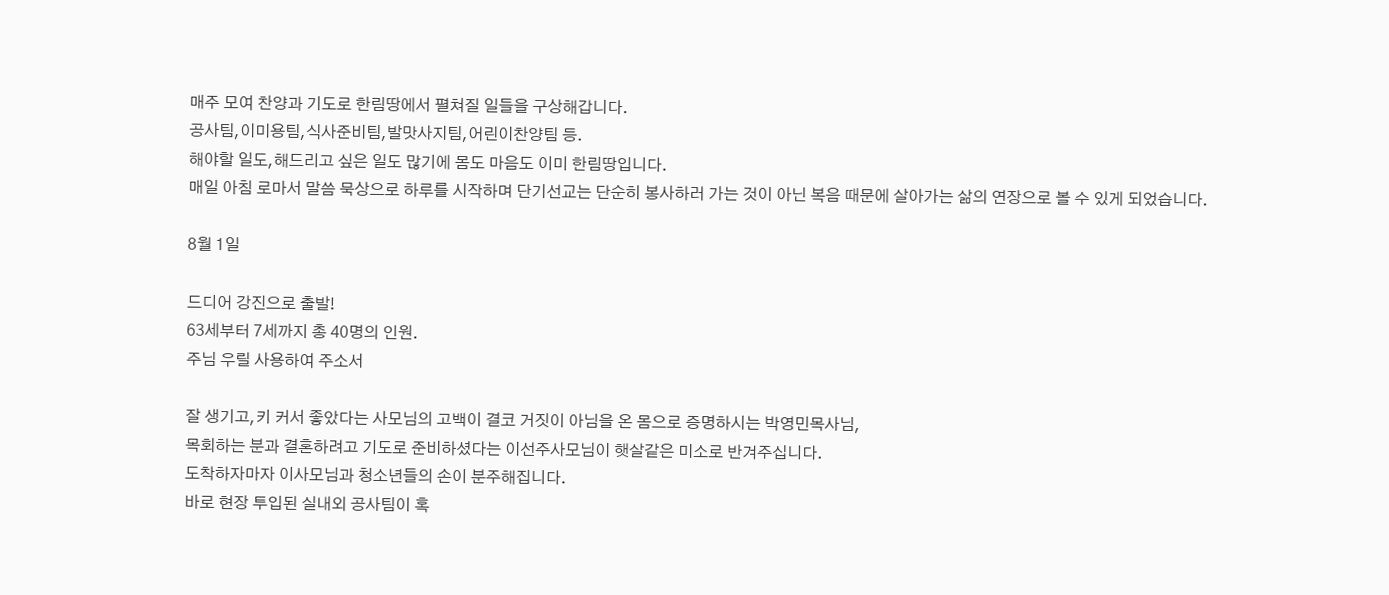매주 모여 찬양과 기도로 한림땅에서 펼쳐질 일들을 구상해갑니다.
공사팀,이미용팀,식사준비팀,발맛사지팀,어린이찬양팀 등.
해야할 일도,해드리고 싶은 일도 많기에 몸도 마음도 이미 한림땅입니다.
매일 아침 로마서 말씀 묵상으로 하루를 시작하며 단기선교는 단순히 봉사하러 가는 것이 아닌 복음 때문에 살아가는 삶의 연장으로 볼 수 있게 되었습니다.

8월 1일

드디어 강진으로 출발!
63세부터 7세까지 총 40명의 인원.
주님 우릴 사용하여 주소서

잘 생기고,키 커서 좋았다는 사모님의 고백이 결코 거짓이 아님을 온 몸으로 증명하시는 박영민목사님,
목회하는 분과 결혼하려고 기도로 준비하셨다는 이선주사모님이 햇살같은 미소로 반겨주십니다.
도착하자마자 이사모님과 청소년들의 손이 분주해집니다.
바로 현장 투입된 실내외 공사팀이 혹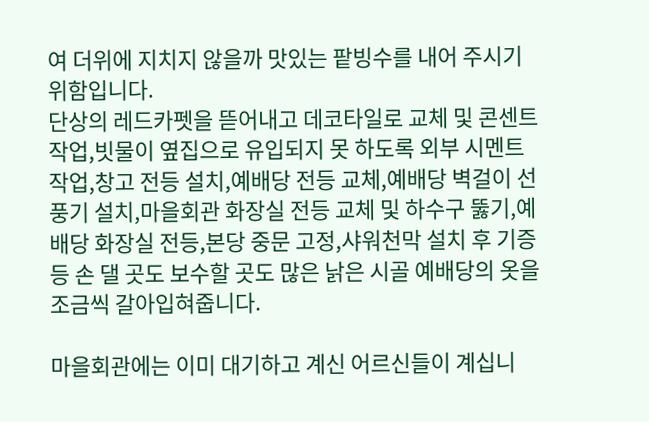여 더위에 지치지 않을까 맛있는 팥빙수를 내어 주시기 위함입니다.
단상의 레드카펫을 뜯어내고 데코타일로 교체 및 콘센트 작업,빗물이 옆집으로 유입되지 못 하도록 외부 시멘트 작업,창고 전등 설치,예배당 전등 교체,예배당 벽걸이 선풍기 설치,마을회관 화장실 전등 교체 및 하수구 뚫기,예배당 화장실 전등,본당 중문 고정,샤워천막 설치 후 기증 등 손 댈 곳도 보수할 곳도 많은 낡은 시골 예배당의 옷을 조금씩 갈아입혀줍니다.

마을회관에는 이미 대기하고 계신 어르신들이 계십니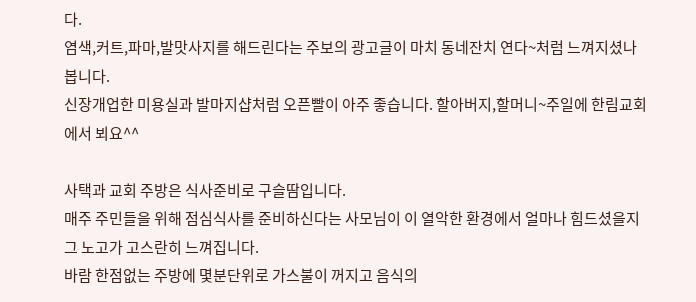다.
염색,커트,파마,발맛사지를 해드린다는 주보의 광고글이 마치 동네잔치 연다~처럼 느껴지셨나봅니다.
신장개업한 미용실과 발마지샵처럼 오픈빨이 아주 좋습니다. 할아버지,할머니~주일에 한림교회에서 뵈요^^

사택과 교회 주방은 식사준비로 구슬땀입니다.
매주 주민들을 위해 점심식사를 준비하신다는 사모님이 이 열악한 환경에서 얼마나 힘드셨을지 그 노고가 고스란히 느껴집니다.
바람 한점없는 주방에 몇분단위로 가스불이 꺼지고 음식의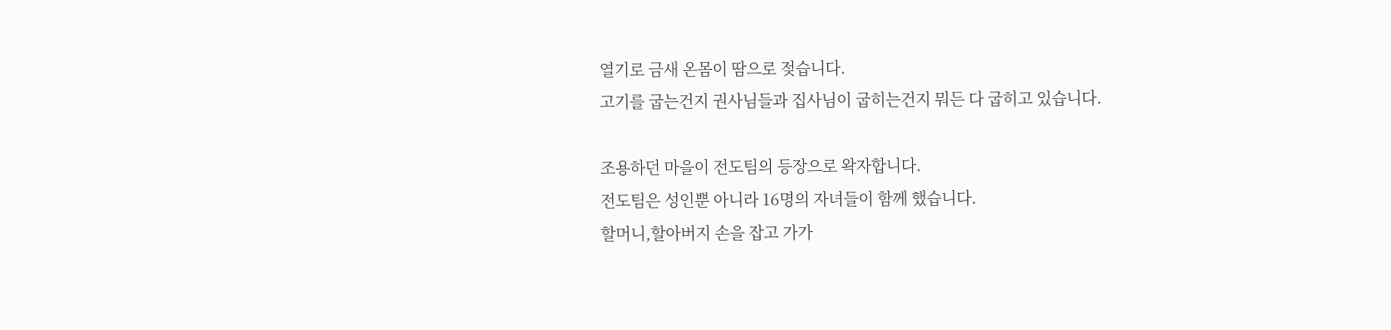열기로 금새 온몸이 땀으로 젖습니다.
고기를 굽는건지 권사님들과 집사님이 굽히는건지 뭐든 다 굽히고 있습니다.

조용하던 마을이 전도팀의 등장으로 왁자합니다.
전도팀은 성인뿐 아니라 16명의 자녀들이 함께 했습니다.
할머니,할아버지 손을 잡고 가가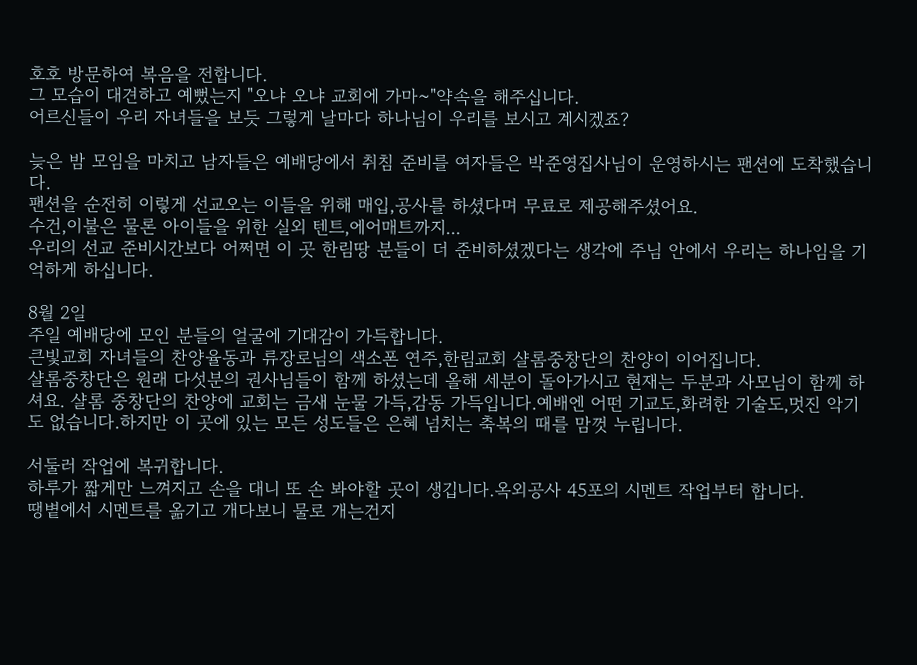호호 방문하여 복음을 전합니다.
그 모습이 대견하고 예뻤는지 "오냐 오냐 교회에 가마~"약속을 해주십니다.
어르신들이 우리 자녀들을 보듯 그렇게 날마다 하나님이 우리를 보시고 계시겠죠?

늦은 밤 모임을 마치고 남자들은 예배당에서 취침 준비를 여자들은 박준영집사님이 운영하시는 팬션에 도착했습니다.
팬션을 순전히 이렇게 선교오는 이들을 위해 매입,공사를 하셨다며 무료로 제공해주셨어요.
수건,이불은 물론 아이들을 위한 실외 텐트,에어매트까지...
우리의 선교 준비시간보다 어쩌면 이 곳 한림땅 분들이 더 준비하셨겠다는 생각에 주님 안에서 우리는 하나임을 기억하게 하십니다.

8월 2일
주일 예배당에 모인 분들의 얼굴에 기대감이 가득합니다.
큰빛교회 자녀들의 찬양율동과 류장로님의 색소폰 연주,한림교회 샬롬중창단의 찬양이 이어집니다.
샬롬중창단은 원래 다섯분의 권사님들이 함께 하셨는데 올해 세분이 돌아가시고 현재는 두분과 사모님이 함께 하셔요. 샬롬 중창단의 찬양에 교회는 금새 눈물 가득,감동 가득입니다.예배엔 어떤 기교도,화려한 기술도,멋진 악기도 없습니다.하지만 이 곳에 있는 모든 성도들은 은혜 넘치는 축복의 때를 맘껏 누립니다.

서둘러 작업에 복귀합니다.
하루가 짧게만 느껴지고 손을 대니 또 손 봐야할 곳이 생깁니다.옥외공사 45포의 시멘트 작업부터 합니다.
땡볕에서 시멘트를 옮기고 개다보니 물로 개는건지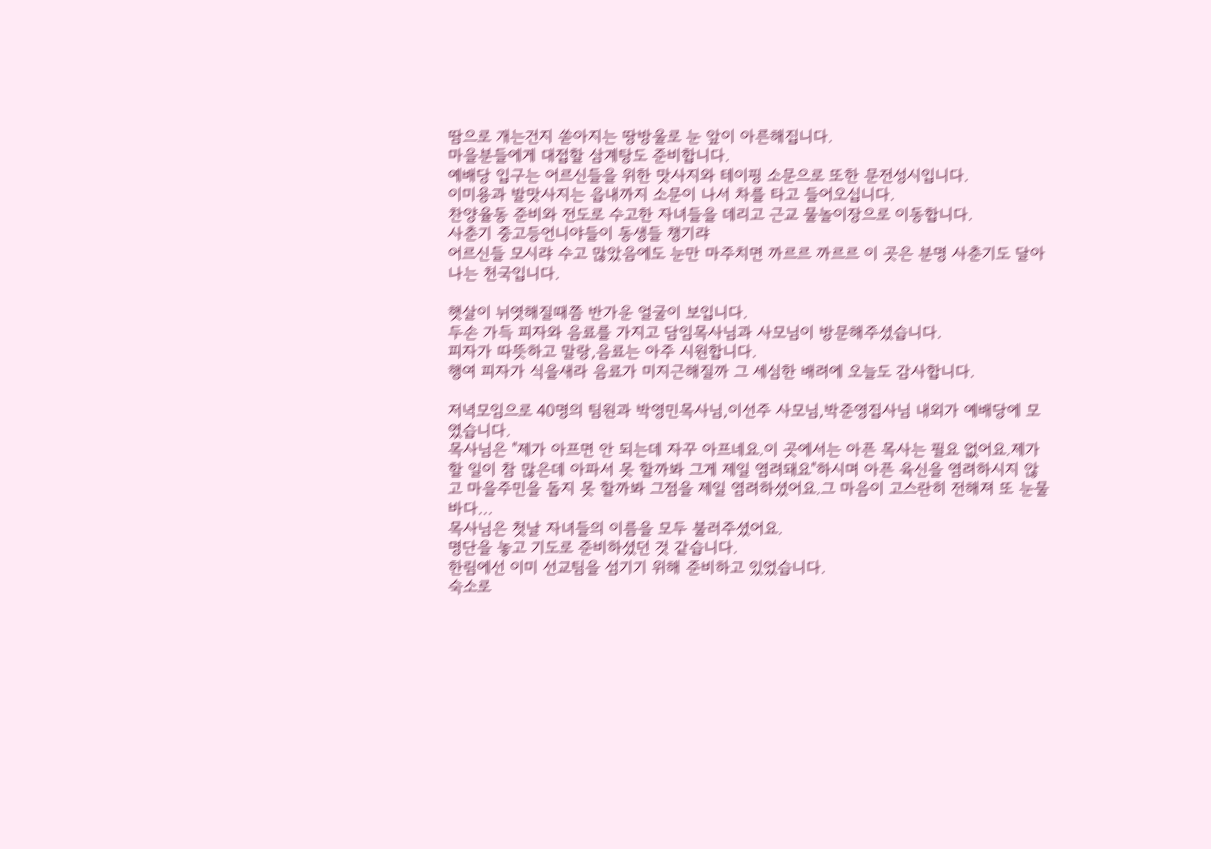땀으로 개는건지 쏟아지는 땅방울로 눈 앞이 아른해집니다.
마을분들에게 대접할 삼계탕도 준비합니다.
예배당 입구는 어르신들을 위한 맛사지와 테이핑 소문으로 또한 문전성시입니다.
이미용과 발맛사지는 읍내까지 소문이 나서 차를 타고 들어오십니다.
찬양율동 준비와 전도로 수고한 자녀들을 데리고 근교 물놀이장으로 이동합니다.
사춘기 중고등언니야들이 동생들 챙기랴
어르신들 모시랴 수고 많았음에도 눈만 마주치면 까르르 까르르 이 곳은 분명 사춘기도 달아나는 천국입니다.

햇살이 뉘엿해질때쯤 반가운 얼굴이 보입니다.
두손 가득 피자와 음료를 가지고 담임목사님과 사모님이 방문해주셨습니다.
피자가 따뜻하고 말랑,음료는 아주 시원합니다.
행여 피자가 식을새라 음료가 미지근해질까 그 세심한 배려에 오늘도 감사합니다.

저녁모임으로 40명의 팀원과 박영민목사님,이선주 사모님,박준영집사님 내외가 예배당에 모였습니다.
목사님은 "제가 아프면 안 되는데 자꾸 아프네요.이 곳에서는 아픈 목사는 필요 없어요.제가 할 일이 참 많은데 아파서 못 할까봐 그게 제일 염려돼요"하시며 아픈 육신을 염려하시지 않고 마을주민을 돕지 못 할까봐 그점을 제일 염려하셨어요.그 마음이 고스란히 전해져 또 눈물바다...
목사님은 첫날 자녀들의 이름을 모두 불러주셨어요.
명단을 놓고 기도로 준비하셨던 것 같습니다.
한림에선 이미 선교팀을 섬기기 위해 준비하고 있었습니다.
숙소로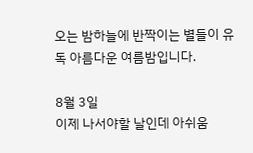오는 밤하늘에 반짝이는 별들이 유독 아름다운 여름밤입니다.

8월 3일
이제 나서야할 날인데 아쉬움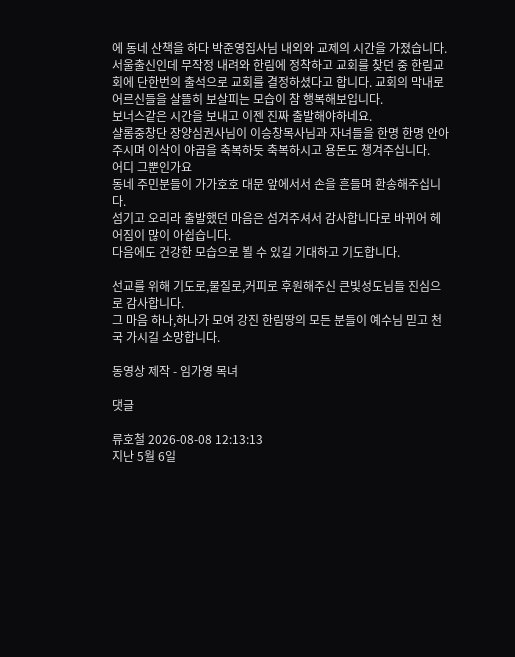에 동네 산책을 하다 박준영집사님 내외와 교제의 시간을 가졌습니다.
서울출신인데 무작정 내려와 한림에 정착하고 교회를 찾던 중 한림교회에 단한번의 출석으로 교회를 결정하셨다고 합니다. 교회의 막내로 어르신들을 살뜰히 보살피는 모습이 참 행복해보입니다.
보너스같은 시간을 보내고 이젠 진짜 출발해야하네요.
샬롬중창단 장양심권사님이 이승창목사님과 자녀들을 한명 한명 안아주시며 이삭이 야곱을 축복하듯 축복하시고 용돈도 챙겨주십니다.
어디 그뿐인가요
동네 주민분들이 가가호호 대문 앞에서서 손을 흔들며 환송해주십니다.
섬기고 오리라 출발했던 마음은 섬겨주셔서 감사합니다로 바뀌어 헤어짐이 많이 아쉽습니다.
다음에도 건강한 모습으로 뵐 수 있길 기대하고 기도합니다.

선교를 위해 기도로,물질로,커피로 후원해주신 큰빛성도님들 진심으로 감사합니다.
그 마음 하나,하나가 모여 강진 한림땅의 모든 분들이 예수님 믿고 천국 가시길 소망합니다.

동영상 제작 - 임가영 목녀

댓글

류호철 2026-08-08 12:13:13
지난 5월 6일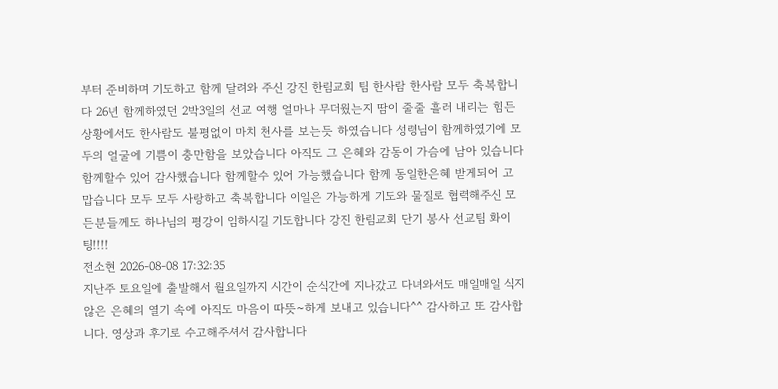부터 준비하며 기도하고 함께 달려와 주신 강진 한림교회 팀 한사람 한사람 모두 축복합니다 26년 함께하였던 2박3일의 선교 여행 얼마나 무더웠는지 땀이 줄줄 흘러 내리는 힘든 상황에서도 한사람도 불평없이 마치 천사를 보는듯 하였습니다 성령님이 함께하였기에 모두의 얼굴에 기쁨이 충만함을 보았습니다 아직도 그 은혜와 감동이 가슴에 남아 있습니다 함께할수 있어 감사했습니다 함께할수 있어 가능했습니다 함께 동일한은혜 받게되어 고맙습니다 모두 모두 사랑하고 축복합니다 이일은 가능하게 기도와 물질로 협력해주신 모든분들께도 하나님의 평강이 임하시길 기도합니다 강진 한림교회 단기 봉사 선교팀 화이팅!!!!
전소현 2026-08-08 17:32:35
지난주 토요일에 출발해서 월요일까지 시간이 순식간에 지나갔고 다녀와서도 매일매일 식지 않은 은혜의 열기 속에 아직도 마음이 따뜻~하게 보내고 있습니다^^ 감사하고 또 감사합니다. 영상과 후기로 수고해주셔서 감사합니다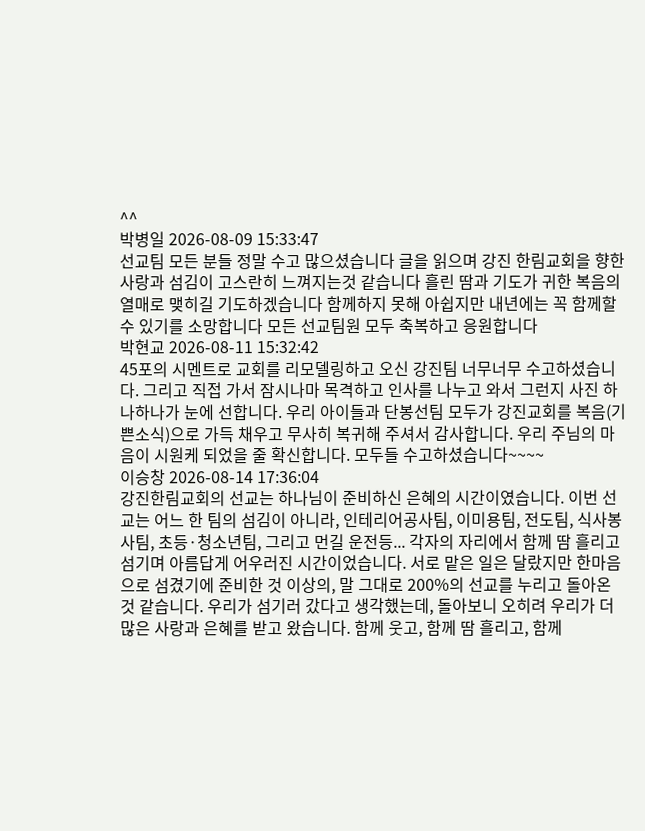^^
박병일 2026-08-09 15:33:47
선교팀 모든 분들 정말 수고 많으셨습니다 글을 읽으며 강진 한림교회을 향한 사랑과 섬김이 고스란히 느껴지는것 같습니다 흘린 땀과 기도가 귀한 복음의 열매로 맺히길 기도하겠습니다 함께하지 못해 아쉽지만 내년에는 꼭 함께할 수 있기를 소망합니다 모든 선교팀원 모두 축복하고 응원합니다
박현교 2026-08-11 15:32:42
45포의 시멘트로 교회를 리모델링하고 오신 강진팀 너무너무 수고하셨습니다. 그리고 직접 가서 잠시나마 목격하고 인사를 나누고 와서 그런지 사진 하나하나가 눈에 선합니다. 우리 아이들과 단봉선팀 모두가 강진교회를 복음(기쁜소식)으로 가득 채우고 무사히 복귀해 주셔서 감사합니다. 우리 주님의 마음이 시원케 되었을 줄 확신합니다. 모두들 수고하셨습니다~~~~
이승창 2026-08-14 17:36:04
강진한림교회의 선교는 하나님이 준비하신 은혜의 시간이였습니다. 이번 선교는 어느 한 팀의 섬김이 아니라, 인테리어공사팀, 이미용팀, 전도팀, 식사봉사팀, 초등·청소년팀, 그리고 먼길 운전등... 각자의 자리에서 함께 땀 흘리고 섬기며 아름답게 어우러진 시간이었습니다. 서로 맡은 일은 달랐지만 한마음으로 섬겼기에 준비한 것 이상의, 말 그대로 200%의 선교를 누리고 돌아온 것 같습니다. 우리가 섬기러 갔다고 생각했는데, 돌아보니 오히려 우리가 더 많은 사랑과 은혜를 받고 왔습니다. 함께 웃고, 함께 땀 흘리고, 함께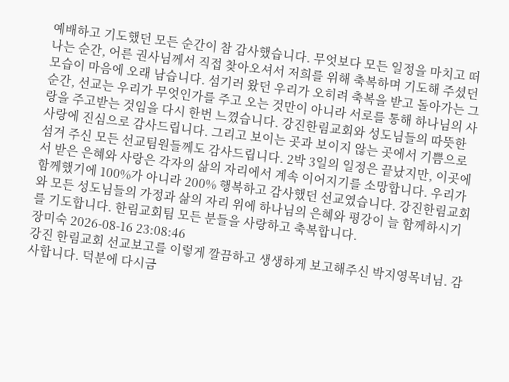예배하고 기도했던 모든 순간이 참 감사했습니다. 무엇보다 모든 일정을 마치고 떠나는 순간, 어른 권사님께서 직접 찾아오셔서 저희를 위해 축복하며 기도해 주셨던 모습이 마음에 오래 남습니다. 섬기러 왔던 우리가 오히려 축복을 받고 돌아가는 그 순간, 선교는 우리가 무엇인가를 주고 오는 것만이 아니라 서로를 통해 하나님의 사랑을 주고받는 것임을 다시 한번 느꼈습니다. 강진한림교회와 성도님들의 따뜻한 사랑에 진심으로 감사드립니다. 그리고 보이는 곳과 보이지 않는 곳에서 기쁨으로 섬겨 주신 모든 선교팀원들께도 감사드립니다. 2박 3일의 일정은 끝났지만, 이곳에서 받은 은혜와 사랑은 각자의 삶의 자리에서 계속 이어지기를 소망합니다. 우리가 함께했기에 100%가 아니라 200% 행복하고 감사했던 선교였습니다. 강진한림교회와 모든 성도님들의 가정과 삶의 자리 위에 하나님의 은혜와 평강이 늘 함께하시기를 기도합니다. 한림교회팀 모든 분들을 사랑하고 축복합니다.
장미숙 2026-08-16 23:08:46
강진 한림교회 선교보고를 이렇게 깔끔하고 생생하게 보고해주신 박지영목녀님. 감사합니다. 덕분에 다시금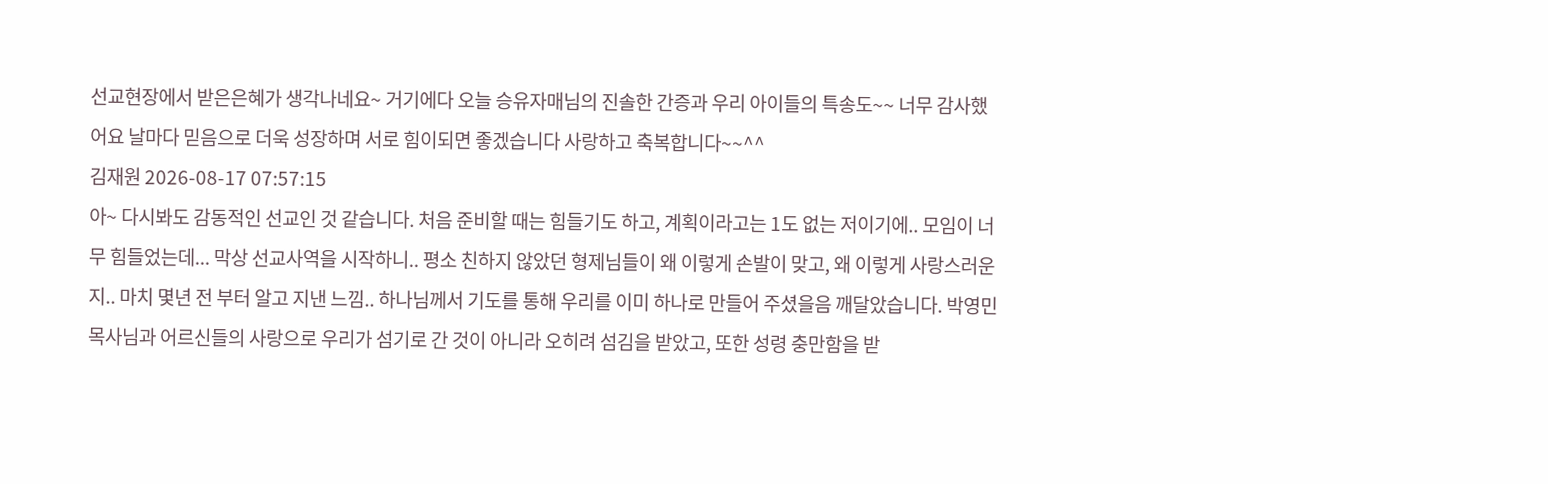선교현장에서 받은은혜가 생각나네요~ 거기에다 오늘 승유자매님의 진솔한 간증과 우리 아이들의 특송도~~ 너무 감사했어요 날마다 믿음으로 더욱 성장하며 서로 힘이되면 좋겠습니다 사랑하고 축복합니다~~^^
김재원 2026-08-17 07:57:15
아~ 다시봐도 감동적인 선교인 것 같습니다. 처음 준비할 때는 힘들기도 하고, 계획이라고는 1도 없는 저이기에.. 모임이 너무 힘들었는데... 막상 선교사역을 시작하니.. 평소 친하지 않았던 형제님들이 왜 이렇게 손발이 맞고, 왜 이렇게 사랑스러운지.. 마치 몇년 전 부터 알고 지낸 느낌.. 하나님께서 기도를 통해 우리를 이미 하나로 만들어 주셨을음 깨달았습니다. 박영민 목사님과 어르신들의 사랑으로 우리가 섬기로 간 것이 아니라 오히려 섬김을 받았고, 또한 성령 충만함을 받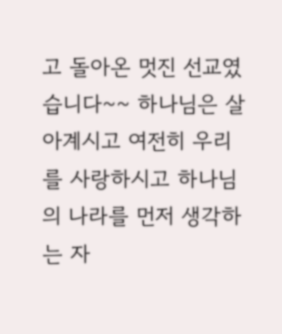고 돌아온 멋진 선교였습니다~~ 하나님은 살아계시고 여전히 우리를 사랑하시고 하나님의 나라를 먼저 생각하는 자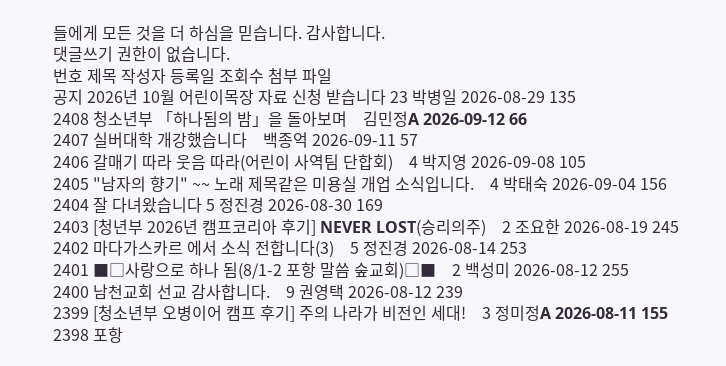들에게 모든 것을 더 하심을 믿습니다. 감사합니다.
댓글쓰기 권한이 없습니다.
번호 제목 작성자 등록일 조회수 첨부 파일
공지 2026년 10월 어린이목장 자료 신청 받습니다 23 박병일 2026-08-29 135
2408 청소년부 「하나됨의 밤」을 돌아보며    김민정A 2026-09-12 66
2407 실버대학 개강했습니다    백종억 2026-09-11 57
2406 갈매기 따라 웃음 따라(어린이 사역팀 단합회)    4 박지영 2026-09-08 105
2405 "남자의 향기" ~~ 노래 제목같은 미용실 개업 소식입니다.    4 박태숙 2026-09-04 156
2404 잘 다녀왔습니다 5 정진경 2026-08-30 169
2403 [청년부 2026년 캠프코리아 후기] NEVER LOST(승리의주)    2 조요한 2026-08-19 245
2402 마다가스카르 에서 소식 전합니다(3)    5 정진경 2026-08-14 253
2401 ■□사랑으로 하나 됨(8/1-2 포항 말씀 숲교회)□■    2 백성미 2026-08-12 255
2400 남천교회 선교 감사합니다.    9 권영택 2026-08-12 239
2399 [청소년부 오병이어 캠프 후기] 주의 나라가 비전인 세대!    3 정미정A 2026-08-11 155
2398 포항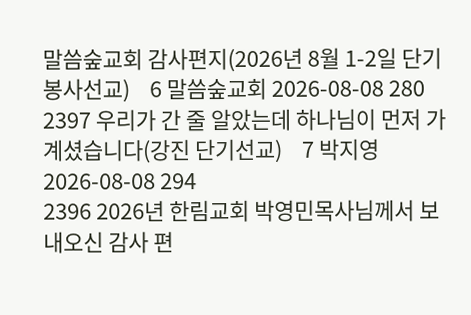말씀숲교회 감사편지(2026년 8월 1-2일 단기봉사선교)    6 말씀숲교회 2026-08-08 280
2397 우리가 간 줄 알았는데 하나님이 먼저 가 계셨습니다(강진 단기선교)    7 박지영 2026-08-08 294
2396 2026년 한림교회 박영민목사님께서 보내오신 감사 편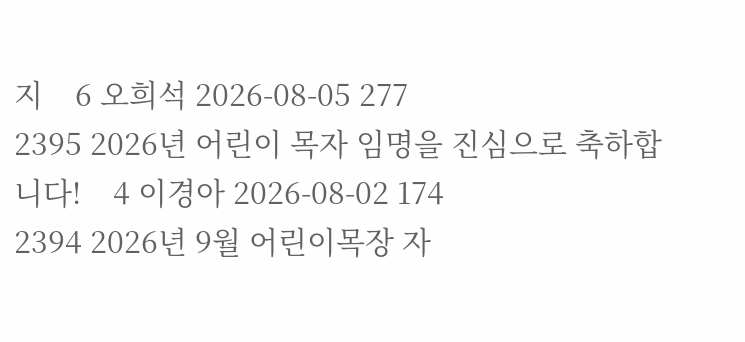지    6 오희석 2026-08-05 277
2395 2026년 어린이 목자 임명을 진심으로 축하합니다!    4 이경아 2026-08-02 174
2394 2026년 9월 어린이목장 자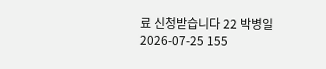료 신청받습니다 22 박병일 2026-07-25 155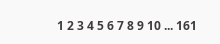1 2 3 4 5 6 7 8 9 10 ... 161